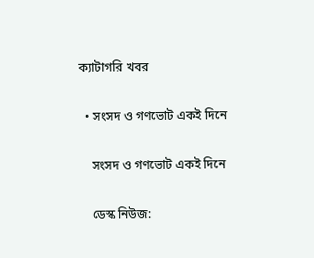ক্যাটাগরি খবর

  • সংসদ ও গণভোট একই দিনে

    সংসদ ও গণভোট একই দিনে

    ডেস্ক নিউজ: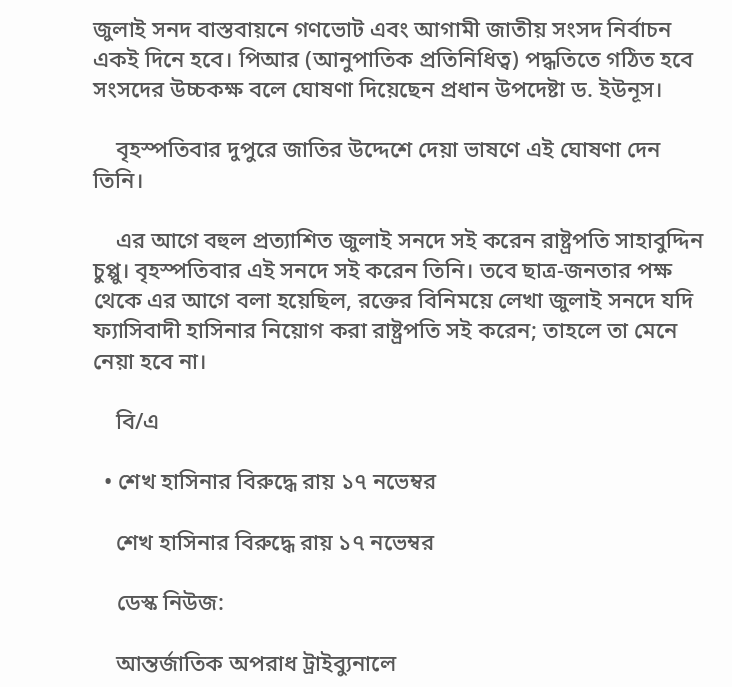জুলাই সনদ বাস্তবায়নে গণভোট এবং আগামী জাতীয় সংসদ নির্বাচন একই দিনে হবে। পিআর (আনুপাতিক প্রতিনিধিত্ব) পদ্ধতিতে গঠিত হবে সংসদের উচ্চকক্ষ বলে ঘোষণা দিয়েছেন প্রধান উপদেষ্টা ড. ইউনূস।

    বৃহস্পতিবার দুপুরে জাতির উদ্দেশে দেয়া ভাষণে এই ঘোষণা দেন তিনি।

    এর আগে বহুল প্রত্যাশিত জুলাই সনদে সই করেন রাষ্ট্রপতি সাহাবুদ্দিন চুপ্পু। বৃহস্পতিবার এই সনদে সই করেন তিনি। তবে ছাত্র-জনতার পক্ষ থেকে এর আগে বলা হয়েছিল, রক্তের বিনিময়ে লেখা জুলাই সনদে যদি ফ্যাসিবাদী হাসিনার নিয়োগ করা রাষ্ট্রপতি সই করেন; তাহলে তা মেনে নেয়া হবে না।

    বি/এ

  • শেখ হাসিনার বিরুদ্ধে রায় ১৭ নভেম্বর

    শেখ হাসিনার বিরুদ্ধে রায় ১৭ নভেম্বর

    ডেস্ক নিউজ:

    আন্তর্জাতিক অপরাধ ট্রাইব্যুনালে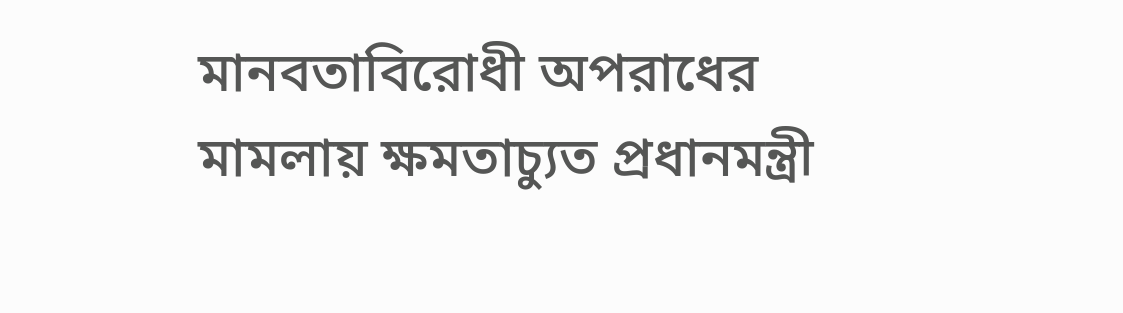মানবতাবিরোধী অপরাধের মামলায় ক্ষমতাচ্যুত প্রধানমন্ত্রী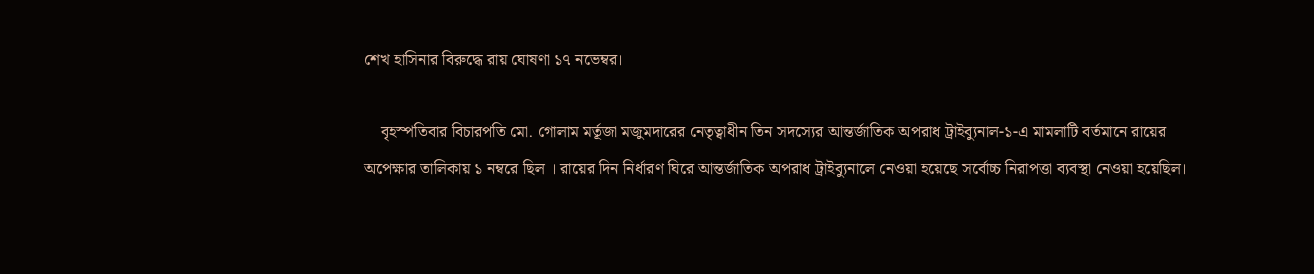শেখ হাসিনার বিরুদ্ধে রায় ঘোষণা ১৭ নভেম্বর।

    বৃহস্পতিবার বিচারপতি মো. গোলাম মর্তূজা মজুমদারের নেতৃত্বাধীন তিন সদস্যের আন্তর্জাতিক অপরাধ ট্রাইব্যুনাল-১-এ মামলাটি বর্তমানে রায়ের অপেক্ষার তালিকায় ১ নম্বরে ছিল । রায়ের দিন নির্ধারণ ঘিরে আন্তর্জাতিক অপরাধ ট্রাইব্যুনালে নেওয়া হয়েছে সর্বোচ্চ নিরাপত্তা ব্যবস্থা নেওয়া হয়েছিল।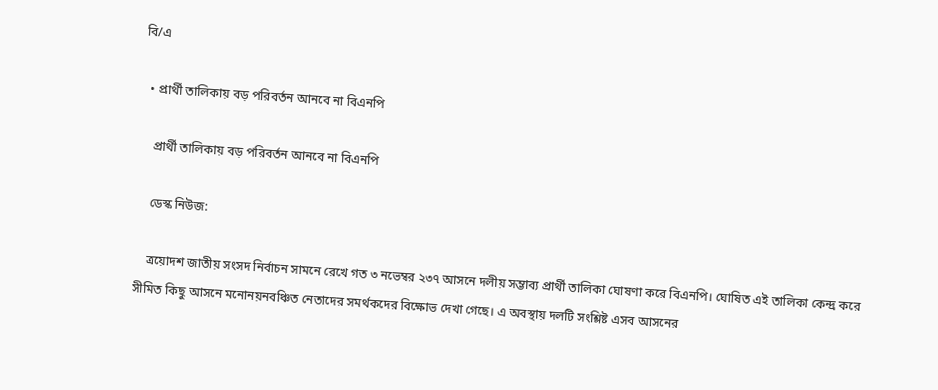বি/এ

  • প্রার্থী তালিকায় বড় পরিবর্তন আনবে না বিএনপি

    প্রার্থী তালিকায় বড় পরিবর্তন আনবে না বিএনপি

    ডেস্ক নিউজ:

    ত্রয়োদশ জাতীয় সংসদ নির্বাচন সামনে রেখে গত ৩ নভেম্বর ২৩৭ আসনে দলীয় সম্ভাব্য প্রার্থী তালিকা ঘোষণা করে বিএনপি। ঘোষিত এই তালিকা কেন্দ্র করে সীমিত কিছু আসনে মনোনয়নবঞ্চিত নেতাদের সমর্থকদের বিক্ষোভ দেখা গেছে। এ অবস্থায় দলটি সংশ্লিষ্ট এসব আসনের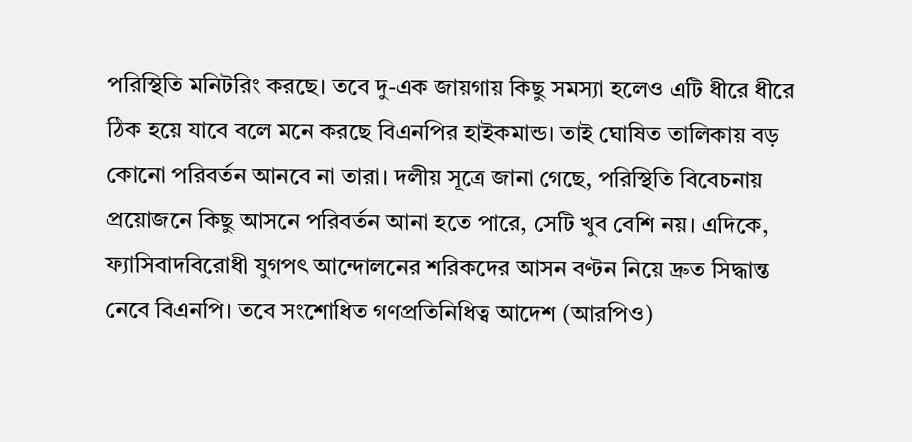পরিস্থিতি মনিটরিং করছে। তবে দু-এক জায়গায় কিছু সমস্যা হলেও এটি ধীরে ধীরে ঠিক হয়ে যাবে বলে মনে করছে বিএনপির হাইকমান্ড। তাই ঘোষিত তালিকায় বড় কোনো পরিবর্তন আনবে না তারা। দলীয় সূত্রে জানা গেছে, পরিস্থিতি বিবেচনায় প্রয়োজনে কিছু আসনে পরিবর্তন আনা হতে পারে, সেটি খুব বেশি নয়। এদিকে, ফ্যাসিবাদবিরোধী যুগপৎ আন্দোলনের শরিকদের আসন বণ্টন নিয়ে দ্রুত সিদ্ধান্ত নেবে বিএনপি। তবে সংশোধিত গণপ্রতিনিধিত্ব আদেশ (আরপিও)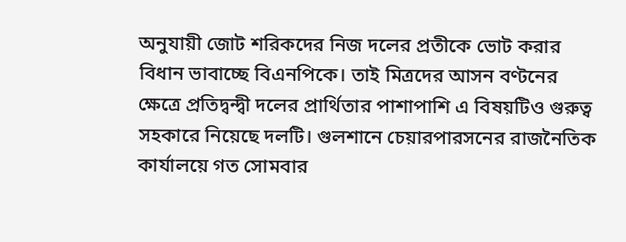অনুযায়ী জোট শরিকদের নিজ দলের প্রতীকে ভোট করার বিধান ভাবাচ্ছে বিএনপিকে। তাই মিত্রদের আসন বণ্টনের ক্ষেত্রে প্রতিদ্বন্দ্বী দলের প্রার্থিতার পাশাপাশি এ বিষয়টিও গুরুত্ব সহকারে নিয়েছে দলটি। গুলশানে চেয়ারপারসনের রাজনৈতিক কার্যালয়ে গত সোমবার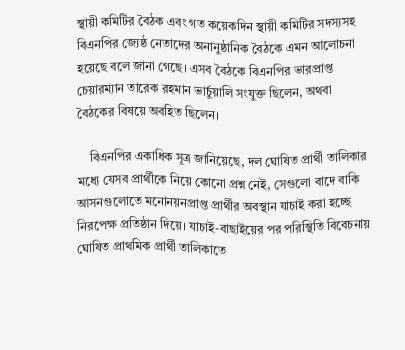স্থায়ী কমিটির বৈঠক এবং গত কয়েকদিন স্থায়ী কমিটির সদস্যসহ বিএনপির জ্যেষ্ঠ নেতাদের অনানুষ্ঠানিক বৈঠকে এমন আলোচনা হয়েছে বলে জানা গেছে। এসব বৈঠকে বিএনপির ভারপ্রাপ্ত চেয়ারম্যান তারেক রহমান ভার্চুয়ালি সংযুক্ত ছিলেন, অথবা বৈঠকের বিষয়ে অবহিত ছিলেন।

    বিএনপির একাধিক সূত্র জানিয়েছে, দল ঘোষিত প্রার্থী তালিকার মধ্যে যেসব প্রার্থীকে নিয়ে কোনো প্রশ্ন নেই, সেগুলো বাদে বাকি আসনগুলোতে মনোনয়নপ্রাপ্ত প্রার্থীর অবস্থান যাচাই করা হচ্ছে নিরপেক্ষ প্রতিষ্ঠান দিয়ে। যাচাই-বাছাইয়ের পর পরিস্থিতি বিবেচনায় ঘোষিত প্রাথমিক প্রার্থী তালিকাতে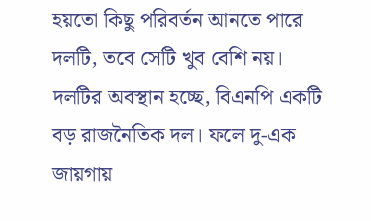হয়তো কিছু পরিবর্তন আনতে পারে দলটি, তবে সেটি খুব বেশি নয়। দলটির অবস্থান হচ্ছে, বিএনপি একটি বড় রাজনৈতিক দল। ফলে দু-এক জায়গায়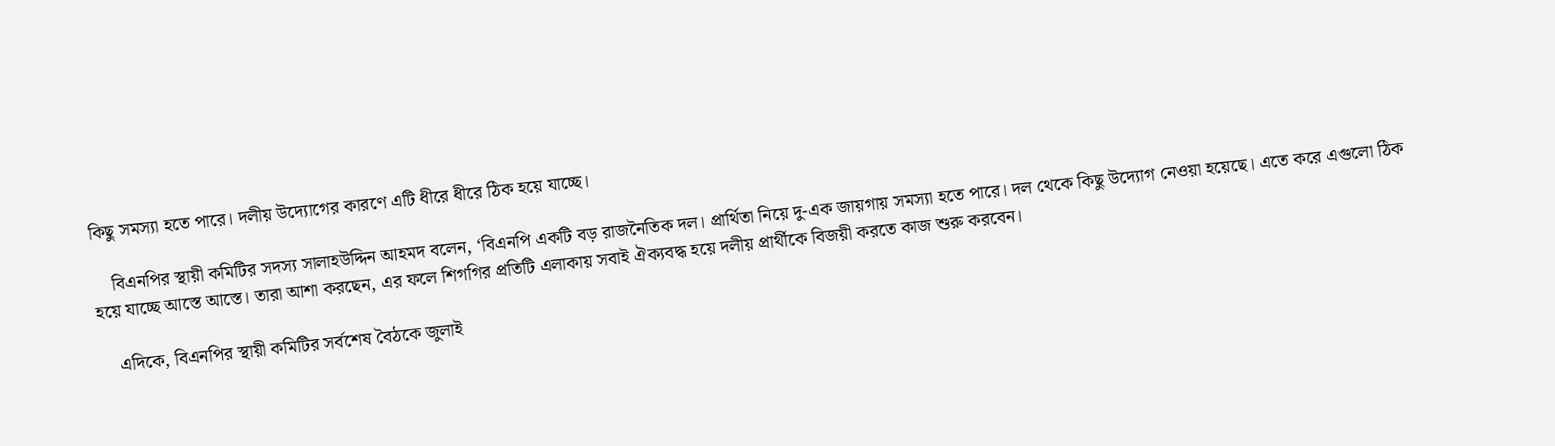কিছু সমস্যা হতে পারে। দলীয় উদ্যোগের কারণে এটি ধীরে ধীরে ঠিক হয়ে যাচ্ছে।

    বিএনপির স্থায়ী কমিটির সদস্য সালাহউদ্দিন আহমদ বলেন, ‘বিএনপি একটি বড় রাজনৈতিক দল। প্রার্থিতা নিয়ে দু-এক জায়গায় সমস্যা হতে পারে। দল থেকে কিছু উদ্যোগ নেওয়া হয়েছে। এতে করে এগুলো ঠিক হয়ে যাচ্ছে আস্তে আস্তে। তারা আশা করছেন, এর ফলে শিগগির প্রতিটি এলাকায় সবাই ঐক্যবদ্ধ হয়ে দলীয় প্রার্থীকে বিজয়ী করতে কাজ শুরু করবেন।

    এদিকে, বিএনপির স্থায়ী কমিটির সর্বশেষ বৈঠকে জুলাই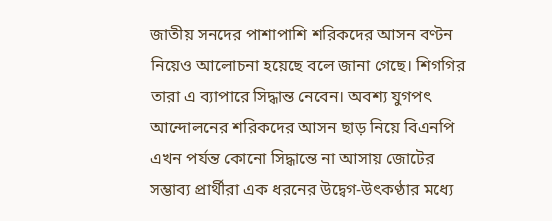জাতীয় সনদের পাশাপাশি শরিকদের আসন বণ্টন নিয়েও আলোচনা হয়েছে বলে জানা গেছে। শিগগির তারা এ ব্যাপারে সিদ্ধান্ত নেবেন। অবশ্য যুগপৎ আন্দোলনের শরিকদের আসন ছাড় নিয়ে বিএনপি এখন পর্যন্ত কোনো সিদ্ধান্তে না আসায় জোটের সম্ভাব্য প্রার্থীরা এক ধরনের উদ্বেগ-উৎকণ্ঠার মধ্যে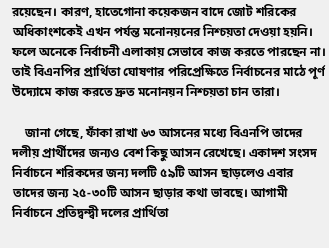রয়েছেন। কারণ, হাতেগোনা কয়েকজন বাদে জোট শরিকের অধিকাংশকেই এখন পর্যন্ত মনোনয়নের নিশ্চয়তা দেওয়া হয়নি। ফলে অনেকে নির্বাচনী এলাকায় সেভাবে কাজ করতে পারছেন না। তাই বিএনপির প্রার্থিতা ঘোষণার পরিপ্রেক্ষিতে নির্বাচনের মাঠে পূর্ণ উদ্যোমে কাজ করতে দ্রুত মনোনয়ন নিশ্চয়তা চান তারা।

    জানা গেছে, ফাঁকা রাখা ৬৩ আসনের মধ্যে বিএনপি তাদের দলীয় প্রার্থীদের জন্যও বেশ কিছু আসন রেখেছে। একাদশ সংসদ নির্বাচনে শরিকদের জন্য দলটি ৫৯টি আসন ছাড়লেও এবার তাদের জন্য ২৫-৩০টি আসন ছাড়ার কথা ভাবছে। আগামী নির্বাচনে প্রতিদ্বন্দ্বী দলের প্রার্থিতা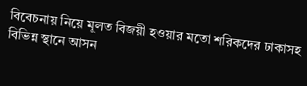বিবেচনায় নিয়ে মূলত বিজয়ী হওয়ার মতো শরিকদের ঢাকাসহ বিভিন্ন স্থানে আসন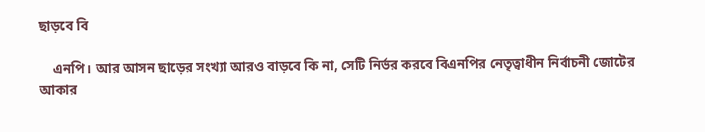ছাড়বে বি

    এনপি। আর আসন ছাড়ের সংখ্যা আরও বাড়বে কি না, সেটি নির্ভর করবে বিএনপির নেতৃত্বাধীন নির্বাচনী জোটের আকার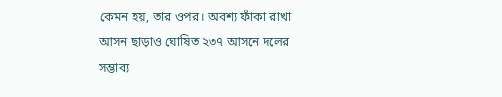কেমন হয়, তার ওপর। অবশ্য ফাঁকা রাখা আসন ছাড়াও ঘোষিত ২৩৭ আসনে দলের সম্ভাব্য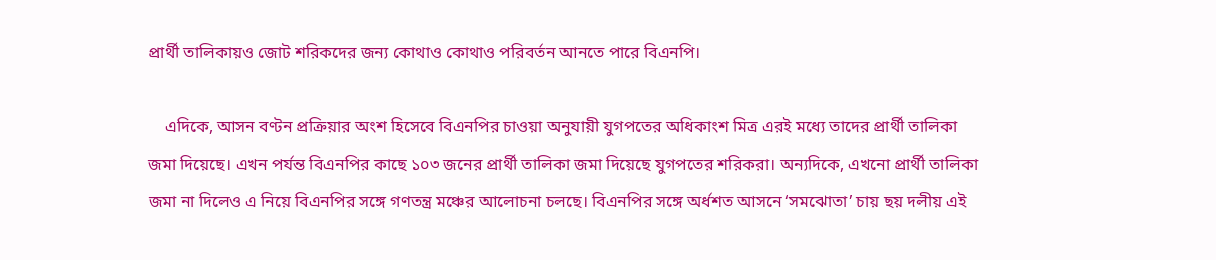প্রার্থী তালিকায়ও জোট শরিকদের জন্য কোথাও কোথাও পরিবর্তন আনতে পারে বিএনপি।

    এদিকে, আসন বণ্টন প্রক্রিয়ার অংশ হিসেবে বিএনপির চাওয়া অনুযায়ী যুগপতের অধিকাংশ মিত্র এরই মধ্যে তাদের প্রার্থী তালিকা জমা দিয়েছে। এখন পর্যন্ত বিএনপির কাছে ১০৩ জনের প্রার্থী তালিকা জমা দিয়েছে যুগপতের শরিকরা। অন্যদিকে, এখনো প্রার্থী তালিকা জমা না দিলেও এ নিয়ে বিএনপির সঙ্গে গণতন্ত্র মঞ্চের আলোচনা চলছে। বিএনপির সঙ্গে অর্ধশত আসনে ‘সমঝোতা’ চায় ছয় দলীয় এই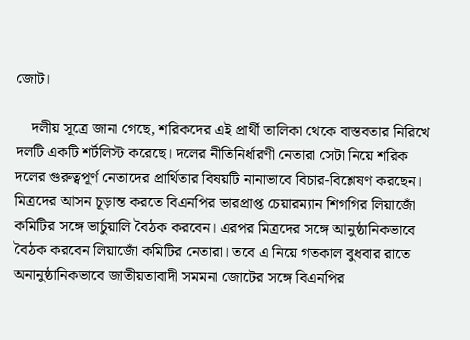জোট।

    দলীয় সূত্রে জানা গেছে, শরিকদের এই প্রার্থী তালিকা থেকে বাস্তবতার নিরিখে দলটি একটি শর্টলিস্ট করেছে। দলের নীতিনির্ধারণী নেতারা সেটা নিয়ে শরিক দলের গুরুত্বপূর্ণ নেতাদের প্রার্থিতার বিষয়টি নানাভাবে বিচার-বিশ্লেষণ করছেন। মিত্রদের আসন চূড়ান্ত করতে বিএনপির ভারপ্রাপ্ত চেয়ারম্যান শিগগির লিয়াজোঁ কমিটির সঙ্গে ভার্চুয়ালি বৈঠক করবেন। এরপর মিত্রদের সঙ্গে আনুষ্ঠানিকভাবে বৈঠক করবেন লিয়াজোঁ কমিটির নেতারা। তবে এ নিয়ে গতকাল বুধবার রাতে অনানুষ্ঠানিকভাবে জাতীয়তাবাদী সমমনা জোটের সঙ্গে বিএনপির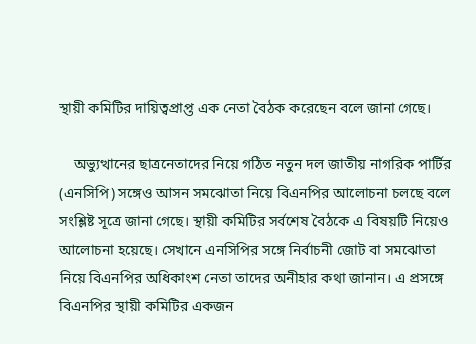স্থায়ী কমিটির দায়িত্বপ্রাপ্ত এক নেতা বৈঠক করেছেন বলে জানা গেছে।

    অভ্যুত্থানের ছাত্রনেতাদের নিয়ে গঠিত নতুন দল জাতীয় নাগরিক পার্টির (এনসিপি) সঙ্গেও আসন সমঝোতা নিয়ে বিএনপির আলোচনা চলছে বলে সংশ্লিষ্ট সূত্রে জানা গেছে। স্থায়ী কমিটির সর্বশেষ বৈঠকে এ বিষয়টি নিয়েও আলোচনা হয়েছে। সেখানে এনসিপির সঙ্গে নির্বাচনী জোট বা সমঝোতা নিয়ে বিএনপির অধিকাংশ নেতা তাদের অনীহার কথা জানান। এ প্রসঙ্গে বিএনপির স্থায়ী কমিটির একজন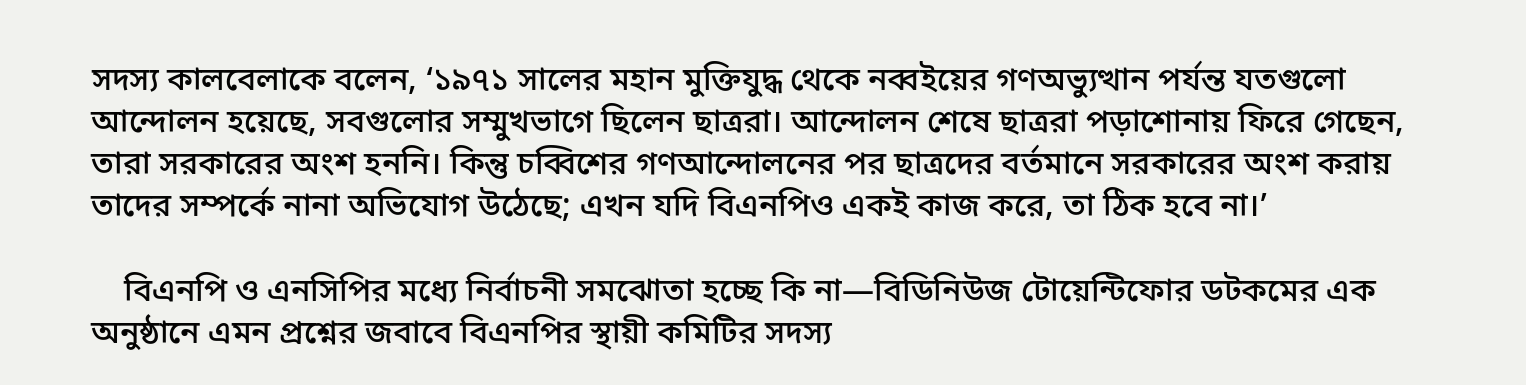সদস্য কালবেলাকে বলেন, ‘১৯৭১ সালের মহান মুক্তিযুদ্ধ থেকে নব্বইয়ের গণঅভ্যুত্থান পর্যন্ত যতগুলো আন্দোলন হয়েছে, সবগুলোর সম্মুখভাগে ছিলেন ছাত্ররা। আন্দোলন শেষে ছাত্ররা পড়াশোনায় ফিরে গেছেন, তারা সরকারের অংশ হননি। কিন্তু চব্বিশের গণআন্দোলনের পর ছাত্রদের বর্তমানে সরকারের অংশ করায় তাদের সম্পর্কে নানা অভিযোগ উঠেছে; এখন যদি বিএনপিও একই কাজ করে, তা ঠিক হবে না।’

    বিএনপি ও এনসিপির মধ্যে নির্বাচনী সমঝোতা হচ্ছে কি না—বিডিনিউজ টোয়েন্টিফোর ডটকমের এক অনুষ্ঠানে এমন প্রশ্নের জবাবে বিএনপির স্থায়ী কমিটির সদস্য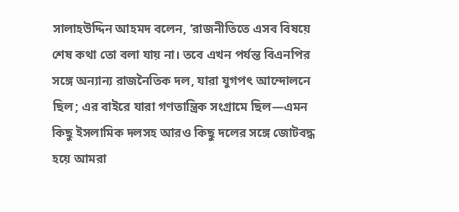সালাহউদ্দিন আহমদ বলেন, ‘রাজনীতিতে এসব বিষয়ে শেষ কথা তো বলা যায় না। তবে এখন পর্যন্ত বিএনপির সঙ্গে অন্যান্য রাজনৈতিক দল, যারা যুগপৎ আন্দোলনে ছিল; এর বাইরে যারা গণতান্ত্রিক সংগ্রামে ছিল—এমন কিছু ইসলামিক দলসহ আরও কিছু দলের সঙ্গে জোটবদ্ধ হয়ে আমরা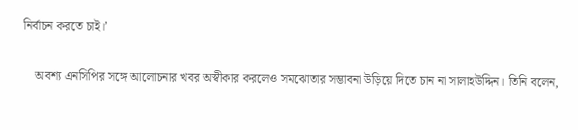নির্বাচন করতে চাই।’

    অবশ্য এনসিপির সঙ্গে আলোচনার খবর অস্বীকার করলেও সমঝোতার সম্ভাবনা উড়িয়ে দিতে চান না সালাহউদ্দিন। তিনি বলেন,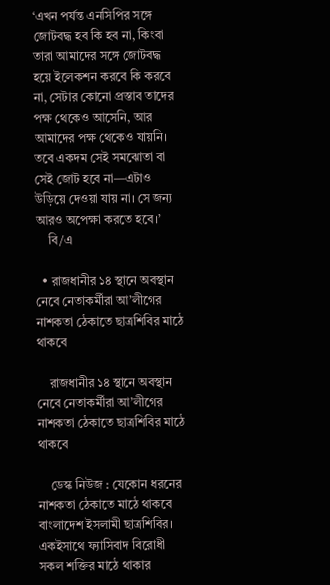‘এখন পর্যন্ত এনসিপির সঙ্গে জোটবদ্ধ হব কি হব না, কিংবা তারা আমাদের সঙ্গে জোটবদ্ধ হয়ে ইলেকশন করবে কি করবে না, সেটার কোনো প্রস্তাব তাদের পক্ষ থেকেও আসেনি, আর আমাদের পক্ষ থেকেও যায়নি। তবে একদম সেই সমঝোতা বা সেই জোট হবে না—এটাও উড়িয়ে দেওয়া যায় না। সে জন্য আরও অপেক্ষা করতে হবে।’
    বি/এ

  • রাজধানীর ১৪ স্থানে অবস্থান নেবে নেতাকর্মীরা আ’লীগের নাশকতা ঠেকাতে ছাত্রশিবির মাঠে থাকবে

    রাজধানীর ১৪ স্থানে অবস্থান নেবে নেতাকর্মীরা আ’লীগের নাশকতা ঠেকাতে ছাত্রশিবির মাঠে থাকবে

    ডেস্ক নিউজ : যেকোন ধরনের নাশকতা ঠেকাতে মাঠে থাকবে বাংলাদেশ ইসলামী ছাত্রশিবির। একইসাথে ফ্যাসিবাদ বিরোধী সকল শক্তির মাঠে থাকার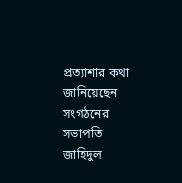প্রত্যাশার কথা জানিয়েছেন সংগঠনের সভাপতি জাহিদুল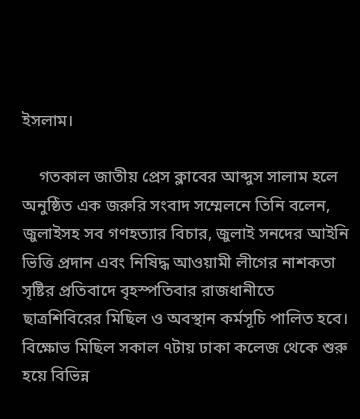ইসলাম।

    গতকাল জাতীয় প্রেস ক্লাবের আব্দুস সালাম হলে অনুষ্ঠিত এক জরুরি সংবাদ সম্মেলনে তিনি বলেন, জুলাইসহ সব গণহত্যার বিচার, জুলাই সনদের আইনি ভিত্তি প্রদান এবং নিষিদ্ধ আওয়ামী লীগের নাশকতা সৃষ্টির প্রতিবাদে বৃহস্পতিবার রাজধানীতে ছাত্রশিবিরের মিছিল ও অবস্থান কর্মসূচি পালিত হবে। বিক্ষোভ মিছিল সকাল ৭টায় ঢাকা কলেজ থেকে শুরু হয়ে বিভিন্ন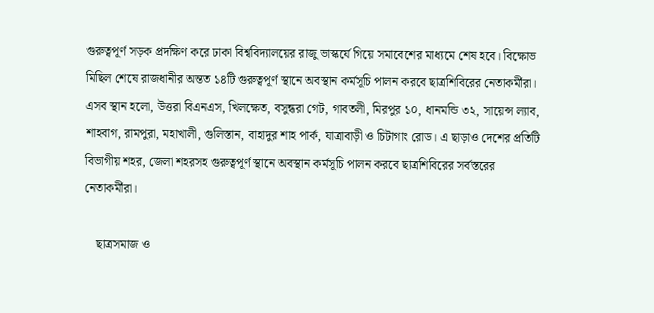গুরুত্বপূর্ণ সড়ক প্রদক্ষিণ করে ঢাকা বিশ্ববিদ্যালয়ের রাজু ভাস্কর্যে গিয়ে সমাবেশের মাধ্যমে শেষ হবে। বিক্ষোভ মিছিল শেষে রাজধানীর অন্তত ১৪টি গুরুত্বপূর্ণ স্থানে অবস্থান কর্মসূচি পালন করবে ছাত্রশিবিরের নেতাকর্মীরা। এসব স্থান হলো, উত্তরা বিএনএস, খিলক্ষেত, বসুন্ধরা গেট, গাবতলী, মিরপুর ১০, ধানমন্ডি ৩২, সায়েন্স ল্যাব, শাহবাগ, রামপুরা, মহাখালী, গুলিস্তান, বাহাদুর শাহ পার্ক, যাত্রাবাড়ী ও চিটাগাং রোড। এ ছাড়াও দেশের প্রতিটি বিভাগীয় শহর, জেলা শহরসহ গুরুত্বপূর্ণ স্থানে অবস্থান কর্মসূচি পালন করবে ছাত্রশিবিরের সর্বস্তরের নেতাকর্মীরা।

    ছাত্রসমাজ ও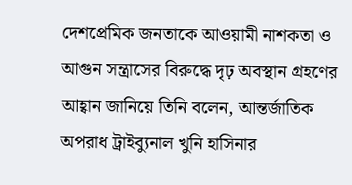দেশপ্রেমিক জনতাকে আওয়ামী নাশকতা ও আগুন সন্ত্রাসের বিরুদ্ধে দৃঢ় অবস্থান গ্রহণের আহ্বান জানিয়ে তিনি বলেন, আন্তর্জাতিক অপরাধ ট্রাইব্যুনাল খুনি হাসিনার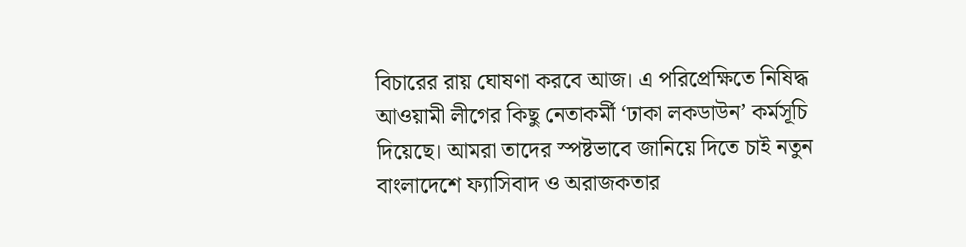বিচারের রায় ঘোষণা করবে আজ। এ পরিপ্রেক্ষিতে নিষিদ্ধ আওয়ামী লীগের কিছু নেতাকর্মী ‘ঢাকা লকডাউন’ কর্মসূচি দিয়েছে। আমরা তাদের স্পষ্টভাবে জানিয়ে দিতে চাই নতুন বাংলাদেশে ফ্যাসিবাদ ও অরাজকতার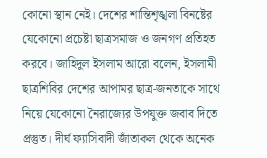কোনো স্থান নেই। দেশের শান্তিশৃঙ্খলা বিনষ্টের যেকোনো প্রচেষ্টা ছাত্রসমাজ ও জনগণ প্রতিহত করবে। জাহিদুল ইসলাম আরো বলেন, ইসলামী ছাত্রশিবির দেশের আপামর ছাত্র-জনতাকে সাথে নিয়ে যেকোনো নৈরাজ্যের উপযুক্ত জবাব দিতে প্রস্তুত। দীর্ঘ ফ্যাসিবাদী জাঁতাকল থেকে অনেক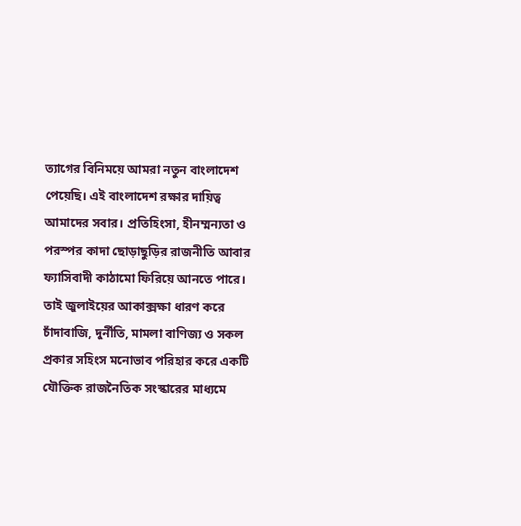ত্যাগের বিনিময়ে আমরা নতুন বাংলাদেশ পেয়েছি। এই বাংলাদেশ রক্ষার দায়িত্ব আমাদের সবার। প্রতিহিংসা, হীনম্মন্যতা ও পরস্পর কাদা ছোড়াছুড়ির রাজনীতি আবার ফ্যাসিবাদী কাঠামো ফিরিয়ে আনতে পারে। তাই জুলাইয়ের আকাক্সক্ষা ধারণ করে চাঁদাবাজি, দুর্নীতি, মামলা বাণিজ্য ও সকল প্রকার সহিংস মনোভাব পরিহার করে একটি যৌক্তিক রাজনৈতিক সংস্কারের মাধ্যমে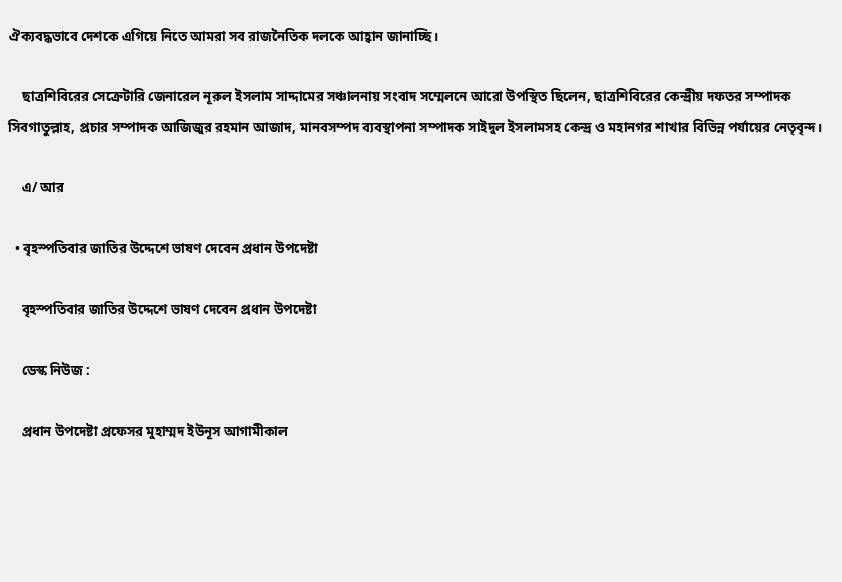ঐক্যবদ্ধভাবে দেশকে এগিয়ে নিতে আমরা সব রাজনৈতিক দলকে আহ্বান জানাচ্ছি।

    ছাত্রশিবিরের সেক্রেটারি জেনারেল নূরুল ইসলাম সাদ্দামের সঞ্চালনায় সংবাদ সম্মেলনে আরো উপস্থিত ছিলেন, ছাত্রশিবিরের কেন্দ্রীয় দফতর সম্পাদক সিবগাতুল্লাহ, প্রচার সম্পাদক আজিজুর রহমান আজাদ, মানবসম্পদ ব্যবস্থাপনা সম্পাদক সাইদুল ইসলামসহ কেন্দ্র ও মহানগর শাখার বিভিন্ন পর্যায়ের নেতৃবৃন্দ।

    এ/ আর

  • বৃহস্পতিবার জাতির উদ্দেশে ভাষণ দেবেন প্রধান উপদেষ্টা

    বৃহস্পতিবার জাতির উদ্দেশে ভাষণ দেবেন প্রধান উপদেষ্টা

    ডেস্ক নিউজ :

    প্রধান উপদেষ্টা প্রফেসর মুহাম্মদ ইউনূস আগামীকাল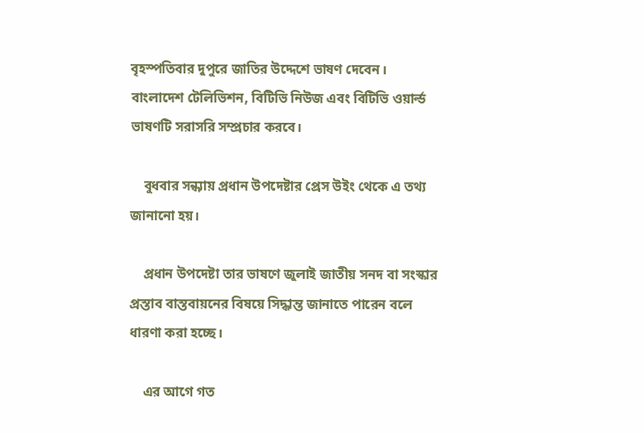বৃহস্পতিবার দুপুরে জাতির উদ্দেশে ভাষণ দেবেন। বাংলাদেশ টেলিভিশন, বিটিভি নিউজ এবং বিটিভি ওয়ার্ল্ড ভাষণটি সরাসরি সম্প্রচার করবে।

    বুধবার সন্ধ্যায় প্রধান উপদেষ্টার প্রেস উইং থেকে এ তথ্য জানানো হয়।

    প্রধান উপদেষ্টা তার ভাষণে জুলাই জাতীয় সনদ বা সংস্কার প্রস্তাব বাস্তবায়নের বিষয়ে সিদ্ধান্ত জানাতে পারেন বলে ধারণা করা হচ্ছে।

    এর আগে গত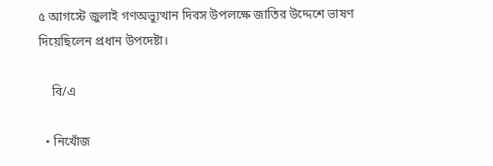৫ আগস্টে জুলাই গণঅভ্যুত্থান দিবস উপলক্ষে জাতির উদ্দেশে ভাষণ দিয়েছিলেন প্রধান উপদেষ্টা।

    বি/এ

  • নিখোঁজ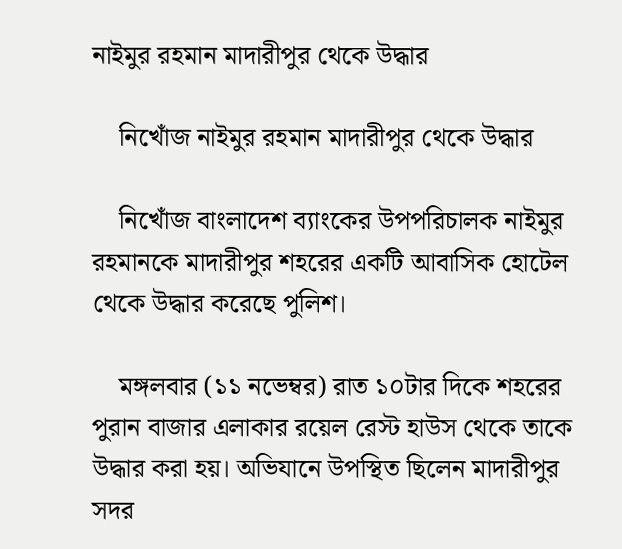নাইমুর রহমান মাদারীপুর থেকে উদ্ধার

    নিখোঁজ নাইমুর রহমান মাদারীপুর থেকে উদ্ধার

    নিখোঁজ বাংলাদেশ ব্যাংকের উপপরিচালক নাইমুর রহমানকে মাদারীপুর শহরের একটি আবাসিক হোটেল থেকে উদ্ধার করেছে পুলিশ।

    মঙ্গলবার (১১ নভেম্বর) রাত ১০টার দিকে শহরের পুরান বাজার এলাকার রয়েল রেস্ট হাউস থেকে তাকে উদ্ধার করা হয়। অভিযানে উপস্থিত ছিলেন মাদারীপুর সদর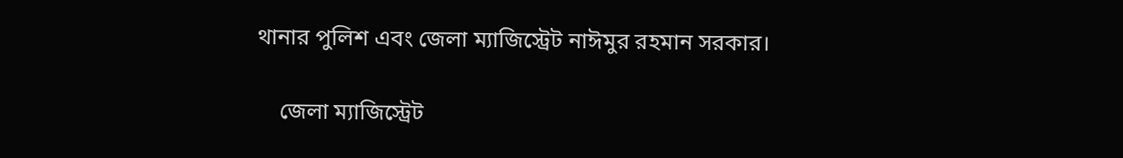থানার পুলিশ এবং জেলা ম্যাজিস্ট্রেট নাঈমুর রহমান সরকার।

    জেলা ম্যাজিস্ট্রেট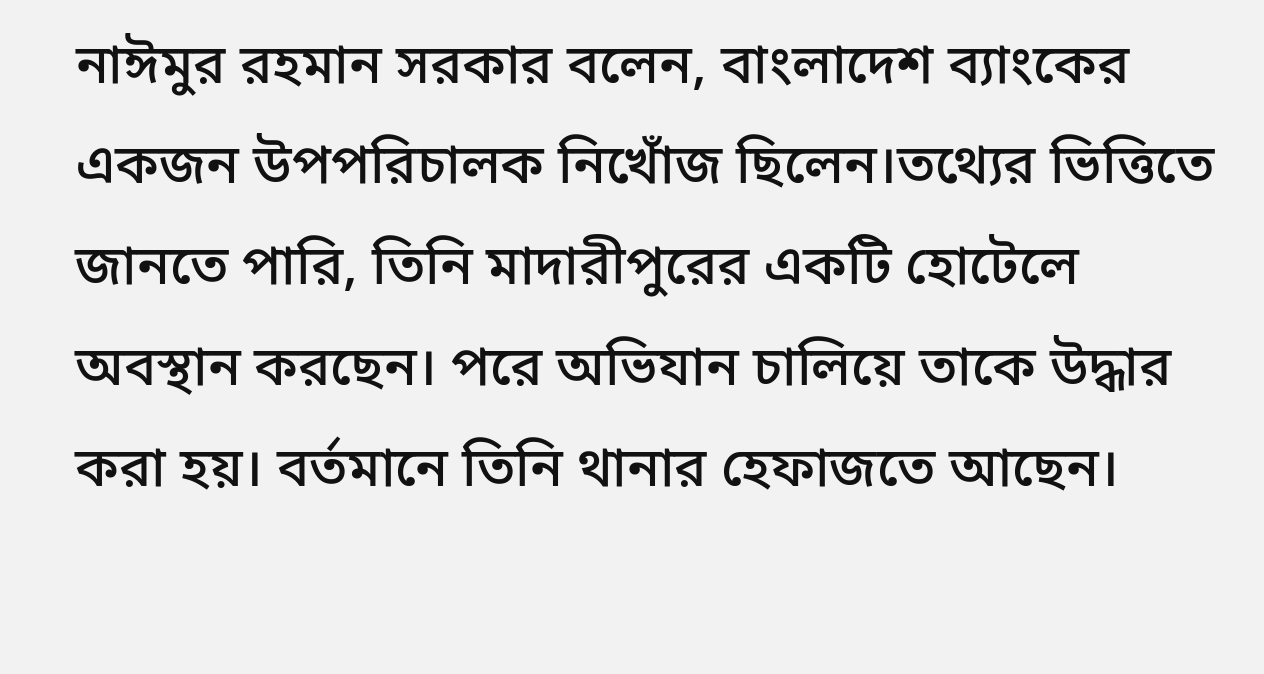নাঈমুর রহমান সরকার বলেন, বাংলাদেশ ব্যাংকের একজন উপপরিচালক নিখোঁজ ছিলেন।তথ্যের ভিত্তিতে জানতে পারি, তিনি মাদারীপুরের একটি হোটেলে অবস্থান করছেন। পরে অভিযান চালিয়ে তাকে উদ্ধার করা হয়। বর্তমানে তিনি থানার হেফাজতে আছেন।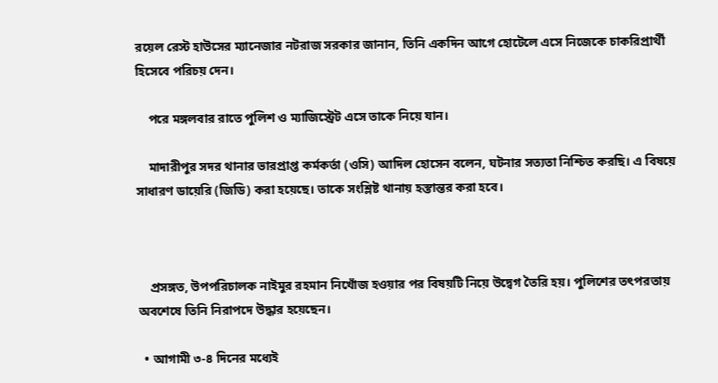রয়েল রেস্ট হাউসের ম্যানেজার নটরাজ সরকার জানান, তিনি একদিন আগে হোটেলে এসে নিজেকে চাকরিপ্রার্থী হিসেবে পরিচয় দেন।

    পরে মঙ্গলবার রাতে পুলিশ ও ম্যাজিস্ট্রেট এসে তাকে নিয়ে যান।

    মাদারীপুর সদর থানার ভারপ্রাপ্ত কর্মকর্তা (ওসি) আদিল হোসেন বলেন, ঘটনার সত্যতা নিশ্চিত করছি। এ বিষয়ে সাধারণ ডায়েরি (জিডি) করা হয়েছে। তাকে সংশ্লিষ্ট থানায় হস্তান্তর করা হবে।



    প্রসঙ্গত, উপপরিচালক নাইমুর রহমান নিখোঁজ হওয়ার পর বিষয়টি নিয়ে উদ্বেগ তৈরি হয়। পুলিশের তৎপরতায় অবশেষে তিনি নিরাপদে উদ্ধার হয়েছেন।

  • আগামী ৩-৪ দিনের মধ্যেই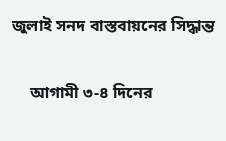জুলাই সনদ বাস্তবায়নের সিদ্ধান্ত

    আগামী ৩-৪ দিনের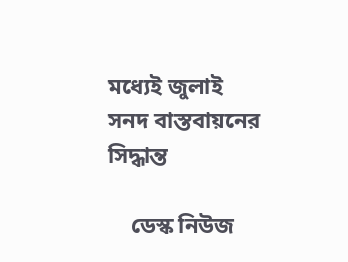মধ্যেই জুলাই সনদ বাস্তবায়নের সিদ্ধান্ত

    ডেস্ক নিউজ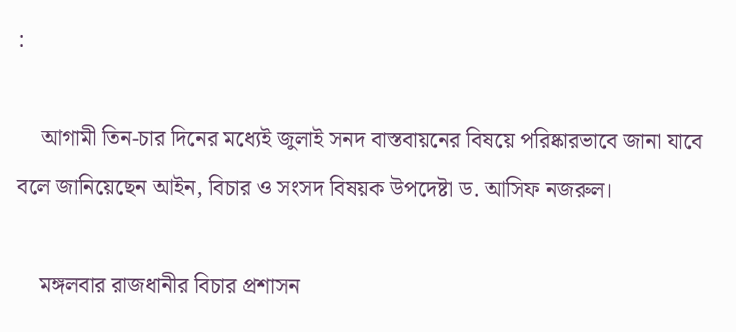:

    আগামী তিন-চার দিনের মধ্যেই জুলাই সনদ বাস্তবায়নের বিষয়ে পরিষ্কারভাবে জানা যাবে বলে জানিয়েছেন আইন, বিচার ও সংসদ বিষয়ক উপদেষ্টা ড. আসিফ নজরুল।

    মঙ্গলবার রাজধানীর বিচার প্রশাসন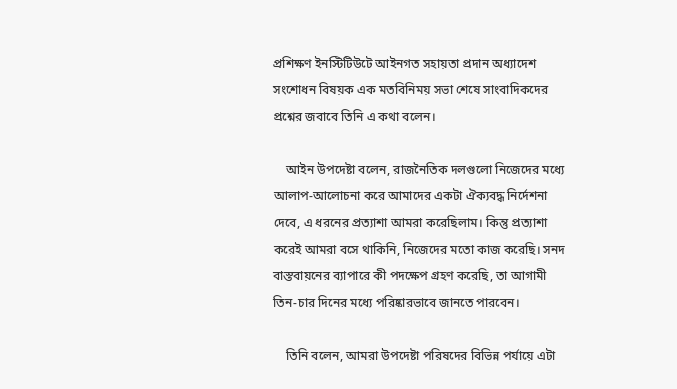প্রশিক্ষণ ইনস্টিটিউটে আইনগত সহায়তা প্রদান অধ্যাদেশ সংশোধন বিষয়ক এক মতবিনিময় সভা শেষে সাংবাদিকদের প্রশ্নের জবাবে তিনি এ কথা বলেন।

    আইন উপদেষ্টা বলেন, রাজনৈতিক দলগুলো নিজেদের মধ্যে আলাপ-আলোচনা করে আমাদের একটা ঐক্যবদ্ধ নির্দেশনা দেবে, এ ধরনের প্রত্যাশা আমরা করেছিলাম। কিন্তু প্রত্যাশা করেই আমরা বসে থাকিনি, নিজেদের মতো কাজ করেছি। সনদ বাস্তবায়নের ব্যাপারে কী পদক্ষেপ গ্রহণ করেছি, তা আগামী তিন-চার দিনের মধ্যে পরিষ্কারভাবে জানতে পারবেন।

    তিনি বলেন, আমরা উপদেষ্টা পরিষদের বিভিন্ন পর্যায়ে এটা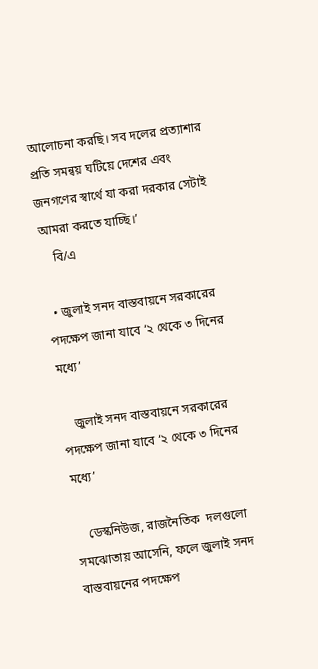আলোচনা করছি। সব দলের প্রত্যাশার প্রতি সমন্বয় ঘটিয়ে দেশের এবং জনগণের স্বার্থে যা করা দরকার সেটাই আমরা করতে যাচ্ছি।’
    বি/এ

  • জুলাই সনদ বাস্তবায়নে সরকারের পদক্ষেপ জানা যাবে ‘২ থেকে ৩ দিনের মধ্যে’

    জুলাই সনদ বাস্তবায়নে সরকারের পদক্ষেপ জানা যাবে ‘২ থেকে ৩ দিনের মধ্যে’

    ডেস্কনিউজ, রাজনৈতিক  দলগুলো সমঝোতায় আসেনি, ফলে জুলাই সনদ বাস্তবায়নের পদক্ষেপ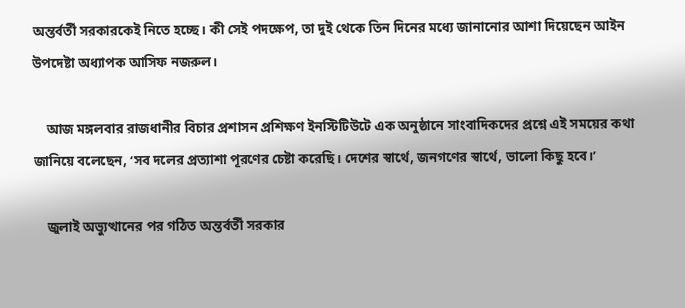অন্তর্বর্তী সরকারকেই নিতে হচ্ছে। কী সেই পদক্ষেপ, তা দুই থেকে তিন দিনের মধ্যে জানানোর আশা দিয়েছেন আইন উপদেষ্টা অধ্যাপক আসিফ নজরুল।

    আজ মঙ্গলবার রাজধানীর বিচার প্রশাসন প্রশিক্ষণ ইনস্টিটিউটে এক অনুষ্ঠানে সাংবাদিকদের প্রশ্নে এই সময়ের কথা জানিয়ে বলেছেন, ‘সব দলের প্রত্যাশা পূরণের চেষ্টা করেছি। দেশের স্বার্থে, জনগণের স্বার্থে, ভালো কিছু হবে।’

    জুলাই অভ্যুত্থানের পর গঠিত অন্তর্বর্তী সরকার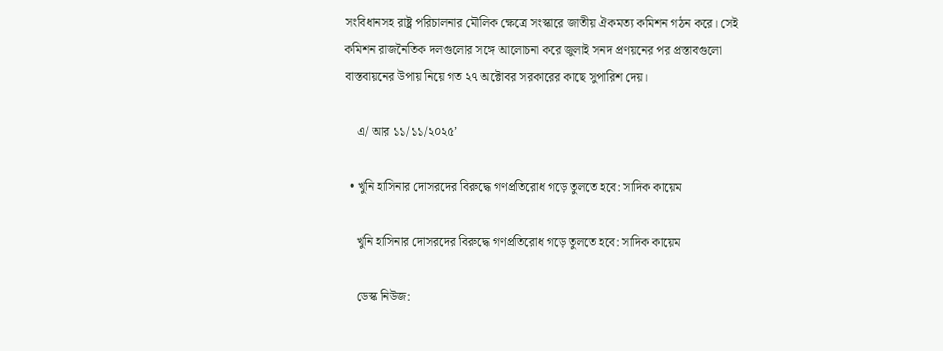সংবিধানসহ রাষ্ট্র পরিচালনার মৌলিক ক্ষেত্রে সংস্কারে জাতীয় ঐকমত্য কমিশন গঠন করে। সেই কমিশন রাজনৈতিক দলগুলোর সঙ্গে আলোচনা করে জুলাই সনদ প্রণয়নের পর প্রস্তাবগুলো বাস্তবায়নের উপায় নিয়ে গত ২৭ অক্টোবর সরকারের কাছে সুপারিশ দেয়।

    এ/ আর ১১/১১/২০২৫’

  • খুনি হাসিনার দোসরদের বিরুদ্ধে গণপ্রতিরোধ গড়ে তুলতে হবে: সাদিক কায়েম

    খুনি হাসিনার দোসরদের বিরুদ্ধে গণপ্রতিরোধ গড়ে তুলতে হবে: সাদিক কায়েম

    ডেস্ক নিউজ: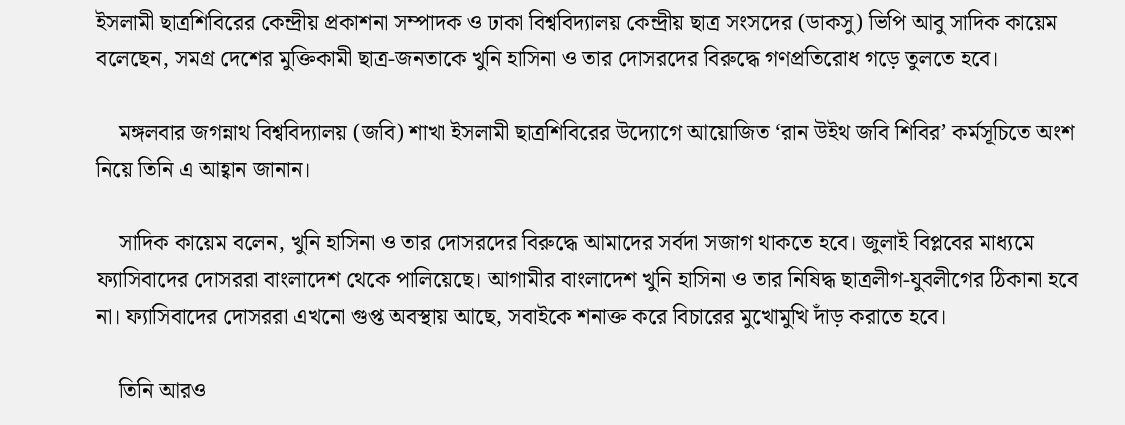ইসলামী ছাত্রশিবিরের কেন্দ্রীয় প্রকাশনা সম্পাদক ও ঢাকা বিশ্ববিদ্যালয় কেন্দ্রীয় ছাত্র সংসদের (ডাকসু) ভিপি আবু সাদিক কায়েম বলেছেন, সমগ্র দেশের মুক্তিকামী ছাত্র-জনতাকে খুনি হাসিনা ও তার দোসরদের বিরুদ্ধে গণপ্রতিরোধ গড়ে তুলতে হবে।

    মঙ্গলবার জগন্নাথ বিশ্ববিদ্যালয় (জবি) শাখা ইসলামী ছাত্রশিবিরের উদ্যোগে আয়োজিত ‘রান উইথ জবি শিবির’ কর্মসূচিতে অংশ নিয়ে তিনি এ আহ্বান জানান।

    সাদিক কায়েম বলেন, খুনি হাসিনা ও তার দোসরদের বিরুদ্ধে আমাদের সর্বদা সজাগ থাকতে হবে। জুলাই বিপ্লবের মাধ্যমে ফ্যাসিবাদের দোসররা বাংলাদেশ থেকে পালিয়েছে। আগামীর বাংলাদেশ খুনি হাসিনা ও তার নিষিদ্ধ ছাত্রলীগ-যুবলীগের ঠিকানা হবে না। ফ্যাসিবাদের দোসররা এখনো গুপ্ত অবস্থায় আছে, সবাইকে শনাক্ত করে বিচারের মুখোমুখি দাঁড় করাতে হবে।

    তিনি আরও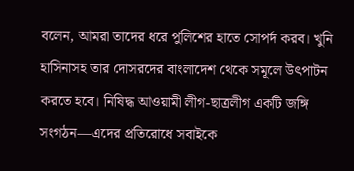বলেন, আমরা তাদের ধরে পুলিশের হাতে সোপর্দ করব। খুনি হাসিনাসহ তার দোসরদের বাংলাদেশ থেকে সমূলে উৎপাটন করতে হবে। নিষিদ্ধ আওয়ামী লীগ-ছাত্রলীগ একটি জঙ্গি সংগঠন—এদের প্রতিরোধে সবাইকে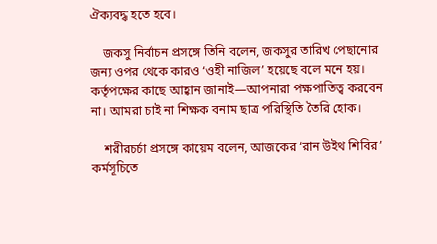ঐক্যবদ্ধ হতে হবে।

    জকসু নির্বাচন প্রসঙ্গে তিনি বলেন, জকসুর তারিখ পেছানোর জন্য ওপর থেকে কারও ‘ওহী নাজিল’ হয়েছে বলে মনে হয়। কর্তৃপক্ষের কাছে আহ্বান জানাই—আপনারা পক্ষপাতিত্ব করবেন না। আমরা চাই না শিক্ষক বনাম ছাত্র পরিস্থিতি তৈরি হোক।

    শরীরচর্চা প্রসঙ্গে কায়েম বলেন, আজকের ‘রান উইথ শিবির’ কর্মসূচিতে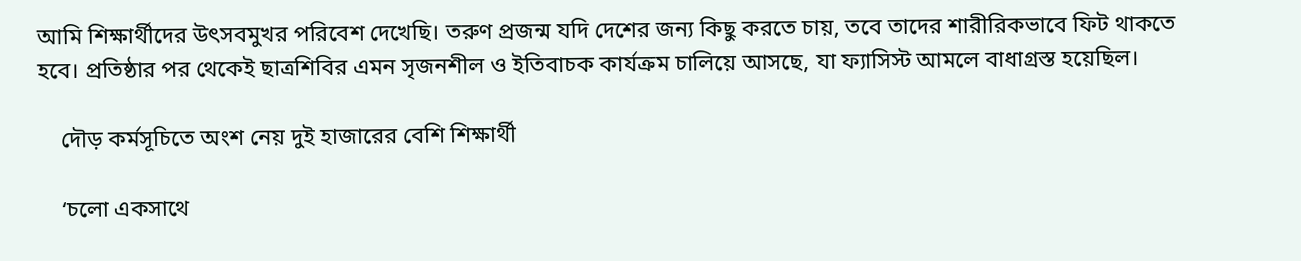আমি শিক্ষার্থীদের উৎসবমুখর পরিবেশ দেখেছি। তরুণ প্রজন্ম যদি দেশের জন্য কিছু করতে চায়, তবে তাদের শারীরিকভাবে ফিট থাকতে হবে। প্রতিষ্ঠার পর থেকেই ছাত্রশিবির এমন সৃজনশীল ও ইতিবাচক কার্যক্রম চালিয়ে আসছে, যা ফ্যাসিস্ট আমলে বাধাগ্রস্ত হয়েছিল।

    দৌড় কর্মসূচিতে অংশ নেয় দুই হাজারের বেশি শিক্ষার্থী

    ‘চলো একসাথে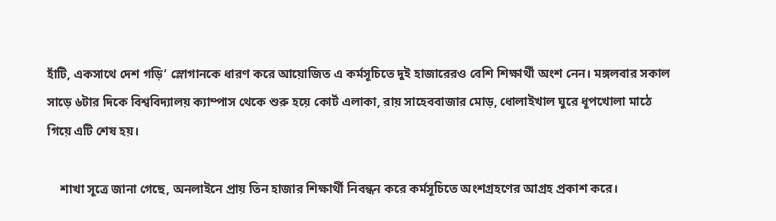হাঁটি, একসাথে দেশ গড়ি’ স্লোগানকে ধারণ করে আয়োজিত এ কর্মসূচিতে দুই হাজারেরও বেশি শিক্ষার্থী অংশ নেন। মঙ্গলবার সকাল সাড়ে ৬টার দিকে বিশ্ববিদ্যালয় ক্যাম্পাস থেকে শুরু হয়ে কোর্ট এলাকা, রায় সাহেববাজার মোড়, ধোলাইখাল ঘুরে ধূপখোলা মাঠে গিয়ে এটি শেষ হয়।

    শাখা সূত্রে জানা গেছে, অনলাইনে প্রায় তিন হাজার শিক্ষার্থী নিবন্ধন করে কর্মসূচিতে অংশগ্রহণের আগ্রহ প্রকাশ করে।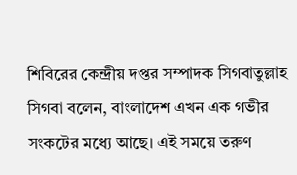শিবিরের কেন্দ্রীয় দপ্তর সম্পাদক সিগবাতুল্লাহ সিগবা বলেন, বাংলাদেশ এখন এক গভীর সংকটের মধ্যে আছে। এই সময়ে তরুণ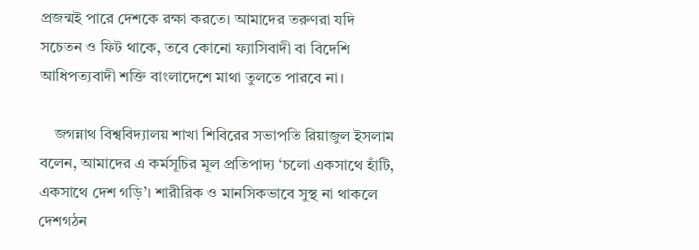প্রজন্মই পারে দেশকে রক্ষা করতে। আমাদের তরুণরা যদি সচেতন ও ফিট থাকে, তবে কোনো ফ্যাসিবাদী বা বিদেশি আধিপত্যবাদী শক্তি বাংলাদেশে মাথা তুলতে পারবে না।

    জগন্নাথ বিশ্ববিদ্যালয় শাখা শিবিরের সভাপতি রিয়াজুল ইসলাম বলেন, আমাদের এ কর্মসূচির মূল প্রতিপাদ্য ‘চলো একসাথে হাঁটি, একসাথে দেশ গড়ি’। শারীরিক ও মানসিকভাবে সুস্থ না থাকলে দেশগঠন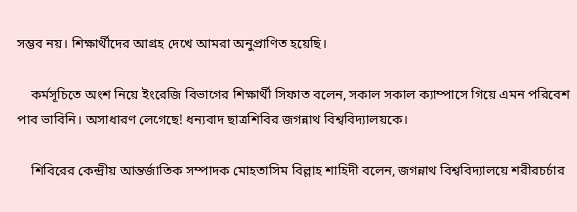সম্ভব নয়। শিক্ষার্থীদের আগ্রহ দেখে আমরা অনুপ্রাণিত হয়েছি।

    কর্মসূচিতে অংশ নিয়ে ইংরেজি বিভাগের শিক্ষার্থী সিফাত বলেন, সকাল সকাল ক্যাম্পাসে গিয়ে এমন পরিবেশ পাব ভাবিনি। অসাধারণ লেগেছে! ধন্যবাদ ছাত্রশিবির জগন্নাথ বিশ্ববিদ্যালয়কে।

    শিবিরের কেন্দ্রীয় আন্তর্জাতিক সম্পাদক মোহতাসিম বিল্লাহ শাহিদী বলেন, জগন্নাথ বিশ্ববিদ্যালয়ে শরীরচর্চার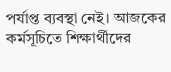পর্যাপ্ত ব্যবস্থা নেই। আজকের কর্মসূচিতে শিক্ষার্থীদের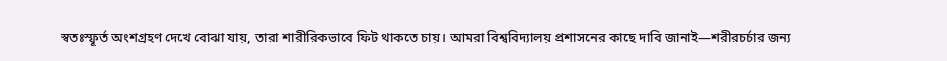স্বতঃস্ফূর্ত অংশগ্রহণ দেখে বোঝা যায়, তারা শারীরিকভাবে ফিট থাকতে চায়। আমরা বিশ্ববিদ্যালয় প্রশাসনের কাছে দাবি জানাই—শরীরচর্চার জন্য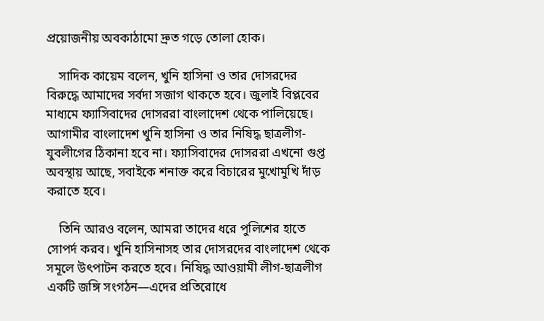প্রয়োজনীয় অবকাঠামো দ্রুত গড়ে তোলা হোক।

    সাদিক কায়েম বলেন, খুনি হাসিনা ও তার দোসরদের বিরুদ্ধে আমাদের সর্বদা সজাগ থাকতে হবে। জুলাই বিপ্লবের মাধ্যমে ফ্যাসিবাদের দোসররা বাংলাদেশ থেকে পালিয়েছে। আগামীর বাংলাদেশ খুনি হাসিনা ও তার নিষিদ্ধ ছাত্রলীগ-যুবলীগের ঠিকানা হবে না। ফ্যাসিবাদের দোসররা এখনো গুপ্ত অবস্থায় আছে, সবাইকে শনাক্ত করে বিচারের মুখোমুখি দাঁড় করাতে হবে।

    তিনি আরও বলেন, আমরা তাদের ধরে পুলিশের হাতে সোপর্দ করব। খুনি হাসিনাসহ তার দোসরদের বাংলাদেশ থেকে সমূলে উৎপাটন করতে হবে। নিষিদ্ধ আওয়ামী লীগ-ছাত্রলীগ একটি জঙ্গি সংগঠন—এদের প্রতিরোধে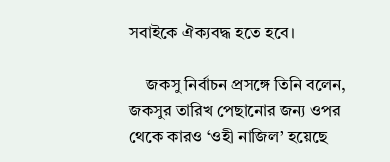সবাইকে ঐক্যবদ্ধ হতে হবে।

    জকসু নির্বাচন প্রসঙ্গে তিনি বলেন, জকসুর তারিখ পেছানোর জন্য ওপর থেকে কারও ‘ওহী নাজিল’ হয়েছে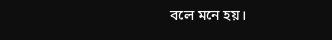বলে মনে হয়।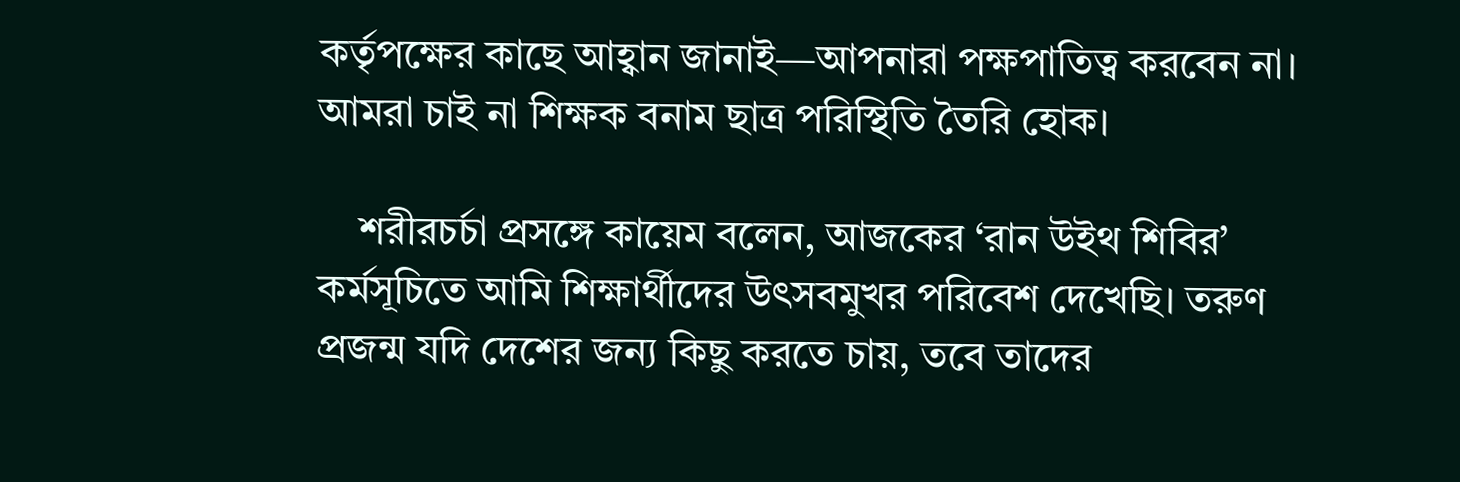কর্তৃপক্ষের কাছে আহ্বান জানাই—আপনারা পক্ষপাতিত্ব করবেন না। আমরা চাই না শিক্ষক বনাম ছাত্র পরিস্থিতি তৈরি হোক।

    শরীরচর্চা প্রসঙ্গে কায়েম বলেন, আজকের ‘রান উইথ শিবির’ কর্মসূচিতে আমি শিক্ষার্থীদের উৎসবমুখর পরিবেশ দেখেছি। তরুণ প্রজন্ম যদি দেশের জন্য কিছু করতে চায়, তবে তাদের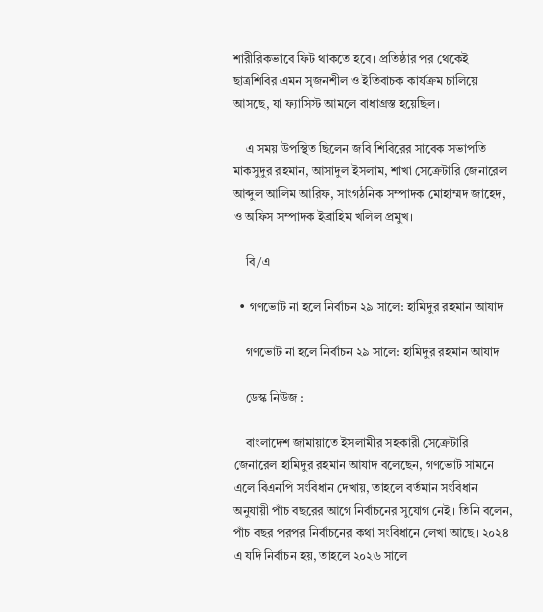শারীরিকভাবে ফিট থাকতে হবে। প্রতিষ্ঠার পর থেকেই ছাত্রশিবির এমন সৃজনশীল ও ইতিবাচক কার্যক্রম চালিয়ে আসছে, যা ফ্যাসিস্ট আমলে বাধাগ্রস্ত হয়েছিল।

    এ সময় উপস্থিত ছিলেন জবি শিবিরের সাবেক সভাপতি মাকসুদুর রহমান, আসাদুল ইসলাম, শাখা সেক্রেটারি জেনারেল আব্দুল আলিম আরিফ, সাংগঠনিক সম্পাদক মোহাম্মদ জাহেদ, ও অফিস সম্পাদক ইব্রাহিম খলিল প্রমুখ।

    বি/এ

  • গণভোট না হলে নির্বাচন ২৯ সালে: হামিদুর রহমান আযাদ

    গণভোট না হলে নির্বাচন ২৯ সালে: হামিদুর রহমান আযাদ

    ডেস্ক নিউজ :

    বাংলাদেশ জামায়াতে ইসলামীর সহকারী সেক্রেটারি জেনারেল হামিদুর রহমান আযাদ বলেছেন, গণভোট সামনে এলে বিএনপি সংবিধান দেখায়, তাহলে বর্তমান সংবিধান অনুযায়ী পাঁচ বছরের আগে নির্বাচনের সুযোগ নেই। তিনি বলেন, পাঁচ বছর পরপর নির্বাচনের কথা সংবিধানে লেখা আছে। ২০২৪ এ যদি নির্বাচন হয়, তাহলে ২০২৬ সালে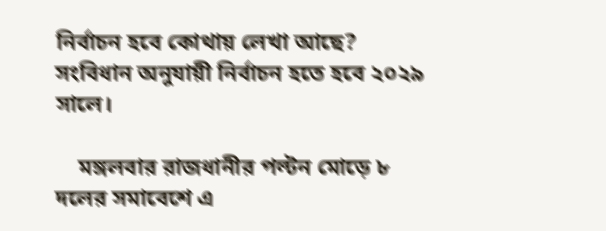নির্বাচন হবে কোথায় লেখা আছে? সংবিধান অনুযায়ী নির্বাচন হতে হবে ২০২৯ সালে।

    মঙ্গলবার রাজধানীর পল্টন মোড়ে ৮ দলের সমাবেশে এ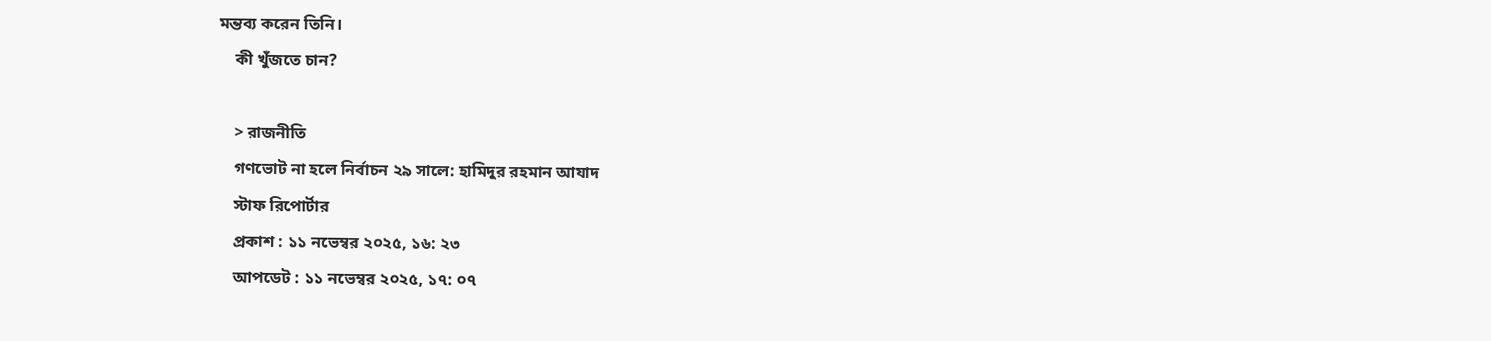মন্তব্য করেন তিনি।
    কী খুঁজতে চান?

    > রাজনীতি
    গণভোট না হলে নির্বাচন ২৯ সালে: হামিদুর রহমান আযাদ
    স্টাফ রিপোর্টার
    প্রকাশ : ১১ নভেম্বর ২০২৫, ১৬: ২৩
    আপডেট : ১১ নভেম্বর ২০২৫, ১৭: ০৭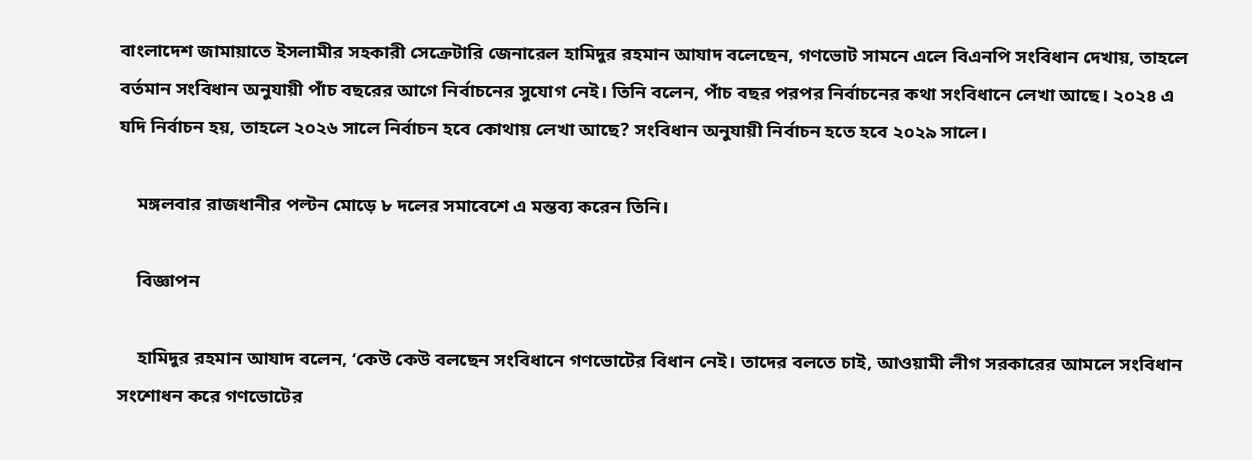বাংলাদেশ জামায়াতে ইসলামীর সহকারী সেক্রেটারি জেনারেল হামিদুর রহমান আযাদ বলেছেন, গণভোট সামনে এলে বিএনপি সংবিধান দেখায়, তাহলে বর্তমান সংবিধান অনুযায়ী পাঁচ বছরের আগে নির্বাচনের সুযোগ নেই। তিনি বলেন, পাঁচ বছর পরপর নির্বাচনের কথা সংবিধানে লেখা আছে। ২০২৪ এ যদি নির্বাচন হয়, তাহলে ২০২৬ সালে নির্বাচন হবে কোথায় লেখা আছে? সংবিধান অনুযায়ী নির্বাচন হতে হবে ২০২৯ সালে।

    মঙ্গলবার রাজধানীর পল্টন মোড়ে ৮ দলের সমাবেশে এ মন্তব্য করেন তিনি।

    বিজ্ঞাপন

    হামিদুর রহমান আযাদ বলেন, ‘কেউ কেউ বলছেন সংবিধানে গণভোটের বিধান নেই। তাদের বলতে চাই, আওয়ামী লীগ সরকারের আমলে সংবিধান সংশোধন করে গণভোটের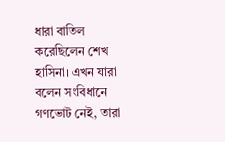ধারা বাতিল করেছিলেন শেখ হাসিনা। এখন যারা বলেন সংবিধানে গণভোট নেই, তারা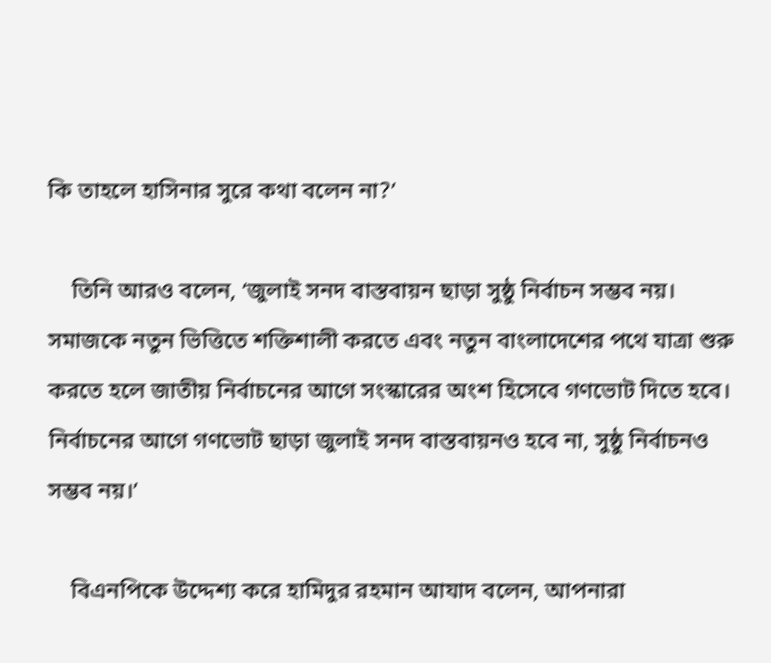কি তাহলে হাসিনার সুরে কথা বলেন না?’

    তিনি আরও বলেন, ‘জুলাই সনদ বাস্তবায়ন ছাড়া সুষ্ঠু নির্বাচন সম্ভব নয়। সমাজকে নতুন ভিত্তিতে শক্তিশালী করতে এবং নতুন বাংলাদেশের পথে যাত্রা শুরু করতে হলে জাতীয় নির্বাচনের আগে সংস্কারের অংশ হিসেবে গণভোট দিতে হবে। নির্বাচনের আগে গণভোট ছাড়া জুলাই সনদ বাস্তবায়নও হবে না, সুষ্ঠু নির্বাচনও সম্ভব নয়।’

    বিএনপিকে উদ্দেশ্য করে হামিদুর রহমান আযাদ বলেন, আপনারা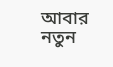আবার নতুন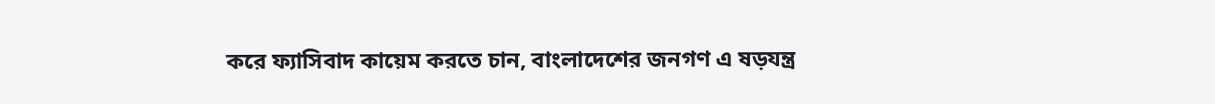করে ফ্যাসিবাদ কায়েম করতে চান, বাংলাদেশের জনগণ এ ষড়যন্ত্র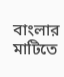বাংলার মাটিতে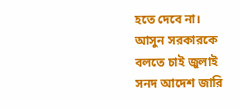হতে দেবে না। আসুন সরকারকে বলতে চাই জুলাই সনদ আদেশ জারি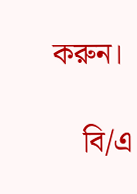করুন।

    বি/এ